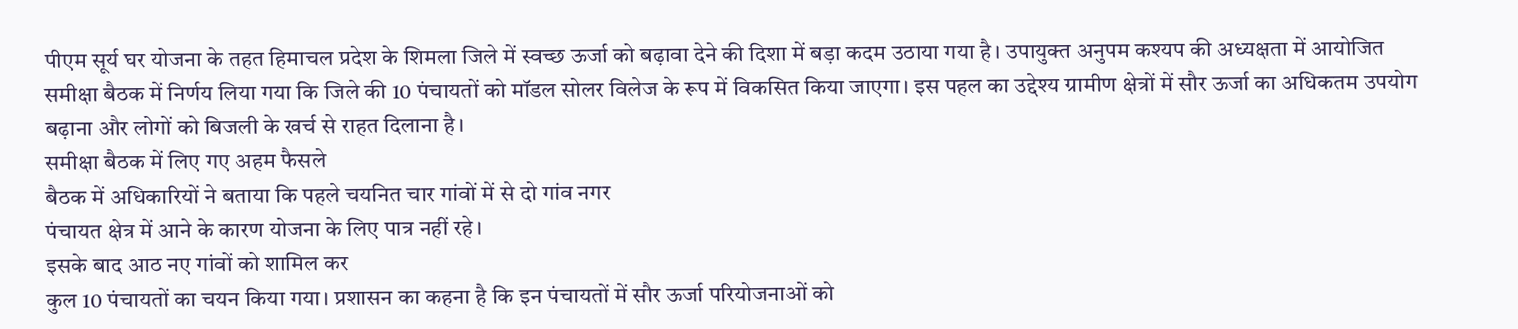पीएम सूर्य घर योजना के तहत हिमाचल प्रदेश के शिमला जिले में स्वच्छ ऊर्जा को बढ़ावा देने की दिशा में बड़ा कदम उठाया गया है। उपायुक्त अनुपम कश्यप की अध्यक्षता में आयोजित समीक्षा बैठक में निर्णय लिया गया कि जिले की 10 पंचायतों को मॉडल सोलर विलेज के रूप में विकसित किया जाएगा। इस पहल का उद्देश्य ग्रामीण क्षेत्रों में सौर ऊर्जा का अधिकतम उपयोग बढ़ाना और लोगों को बिजली के खर्च से राहत दिलाना है।
समीक्षा बैठक में लिए गए अहम फैसले
बैठक में अधिकारियों ने बताया कि पहले चयनित चार गांवों में से दो गांव नगर
पंचायत क्षेत्र में आने के कारण योजना के लिए पात्र नहीं रहे।
इसके बाद आठ नए गांवों को शामिल कर
कुल 10 पंचायतों का चयन किया गया। प्रशासन का कहना है कि इन पंचायतों में सौर ऊर्जा परियोजनाओं को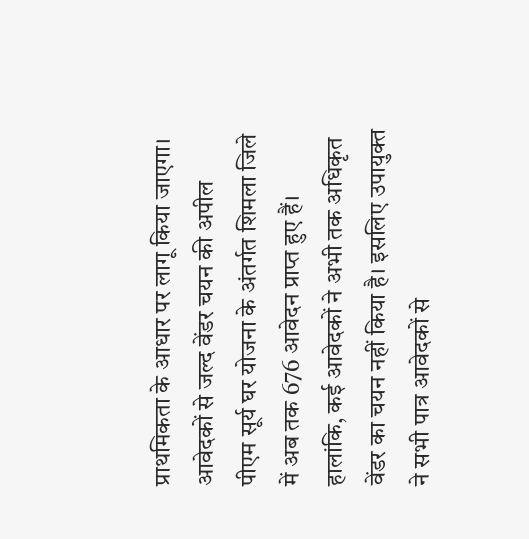प्राथमिकता के आधार पर लागू किया जाएगा।
आवेदकों से जल्द वेंडर चयन की अपील
पीएम सूर्य घर योजना के अंतर्गत शिमला जिले में अब तक 676 आवेदन प्राप्त हुए हैं। हालांकि, कई आवेदकों ने अभी तक अधिकृत वेंडर का चयन नहीं किया है। इसलिए उपायुक्त ने सभी पात्र आवेदकों से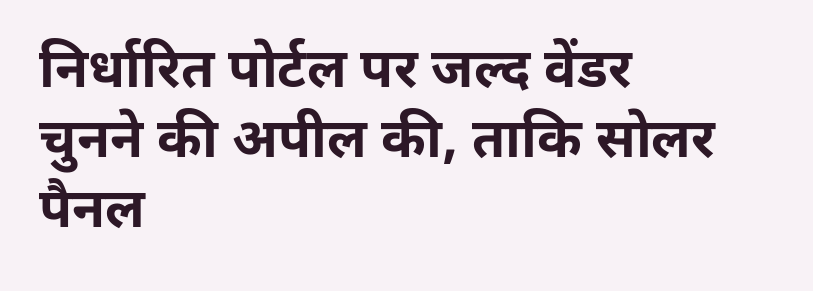निर्धारित पोर्टल पर जल्द वेंडर चुनने की अपील की, ताकि सोलर पैनल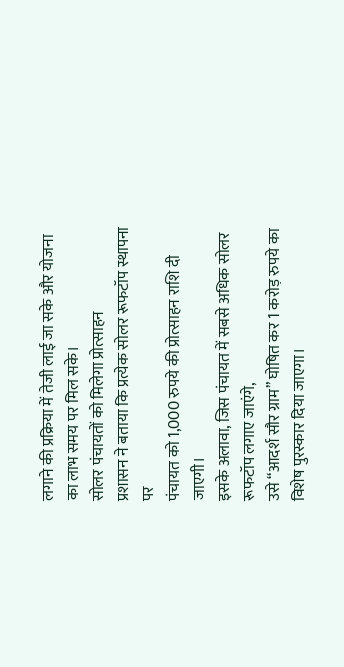लगाने की प्रक्रिया में तेजी लाई जा सके और योजना का लाभ समय पर मिल सके।
सोलर पंचायतों को मिलेगा प्रोत्साहन
प्रशासन ने बताया कि प्रत्येक सोलर रूफटॉप स्थापना पर
पंचायत को 1,000 रुपये की प्रोत्साहन राशि दी जाएगी।
इसके अलावा, जिस पंचायत में सबसे अधिक सोलर रूफटॉप लगाए जाएंगे,
उसे “आदर्श सौर ग्राम” घोषित कर 1 करोड़ रुपये का विशेष पुरस्कार दिया जाएगा।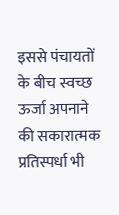इससे पंचायतों के बीच स्वच्छ ऊर्जा अपनाने की सकारात्मक प्रतिस्पर्धा भी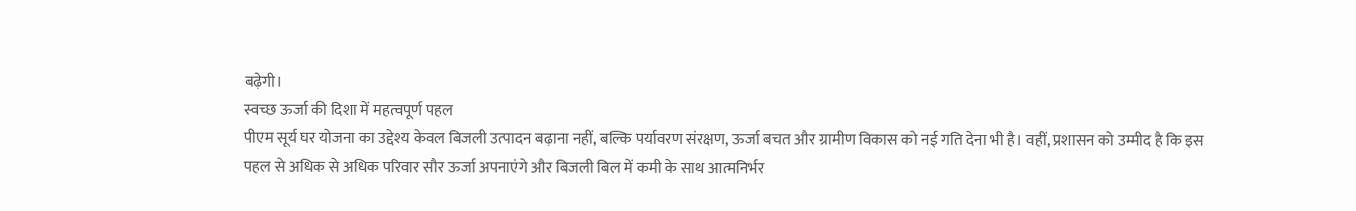बढ़ेगी।
स्वच्छ ऊर्जा की दिशा में महत्वपूर्ण पहल
पीएम सूर्य घर योजना का उद्देश्य केवल बिजली उत्पादन बढ़ाना नहीं, बल्कि पर्यावरण संरक्षण, ऊर्जा बचत और ग्रामीण विकास को नई गति देना भी है। वहीं, प्रशासन को उम्मीद है कि इस पहल से अधिक से अधिक परिवार सौर ऊर्जा अपनाएंगे और बिजली बिल में कमी के साथ आत्मनिर्भर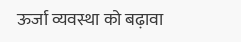ऊर्जा व्यवस्था को बढ़ावा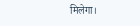मिलेगा।